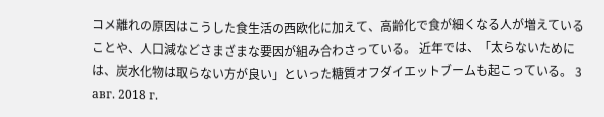コメ離れの原因はこうした食生活の西欧化に加えて、高齢化で食が細くなる人が増えていることや、人口減などさまざまな要因が組み合わさっている。 近年では、「太らないためには、炭水化物は取らない方が良い」といった糖質オフダイエットブームも起こっている。 3 авг. 2018 г.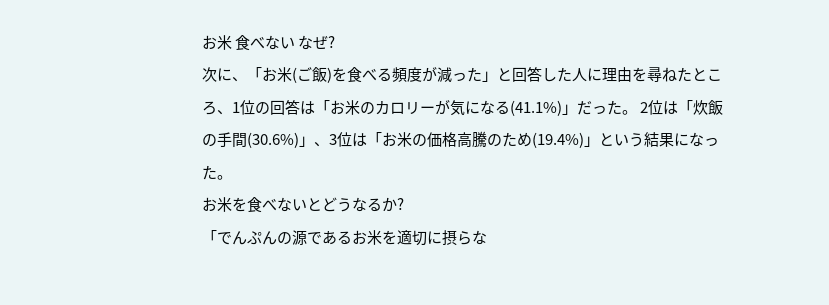お米 食べない なぜ?
次に、「お米(ご飯)を食べる頻度が減った」と回答した人に理由を尋ねたところ、1位の回答は「お米のカロリーが気になる(41.1%)」だった。 2位は「炊飯の手間(30.6%)」、3位は「お米の価格高騰のため(19.4%)」という結果になった。
お米を食べないとどうなるか?
「でんぷんの源であるお米を適切に摂らな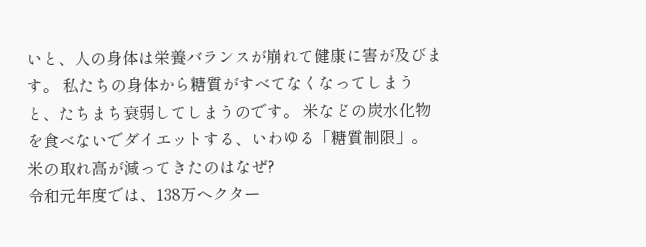いと、人の身体は栄養バランスが崩れて健康に害が及びます。 私たちの身体から糖質がすべてなくなってしまうと、たちまち衰弱してしまうのです。 米などの炭水化物を食べないでダイエットする、いわゆる「糖質制限」。
米の取れ高が減ってきたのはなぜ?
令和元年度では、138万ヘクター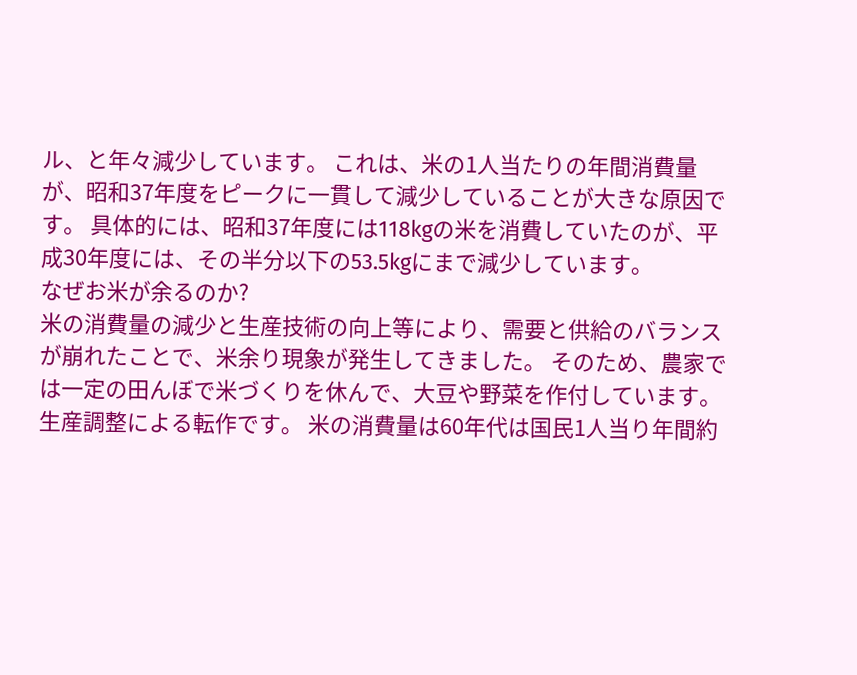ル、と年々減少しています。 これは、米の1人当たりの年間消費量が、昭和37年度をピークに一貫して減少していることが大きな原因です。 具体的には、昭和37年度には118kgの米を消費していたのが、平成30年度には、その半分以下の53.5kgにまで減少しています。
なぜお米が余るのか?
米の消費量の減少と生産技術の向上等により、需要と供給のバランスが崩れたことで、米余り現象が発生してきました。 そのため、農家では一定の田んぼで米づくりを休んで、大豆や野菜を作付しています。 生産調整による転作です。 米の消費量は60年代は国民1人当り年間約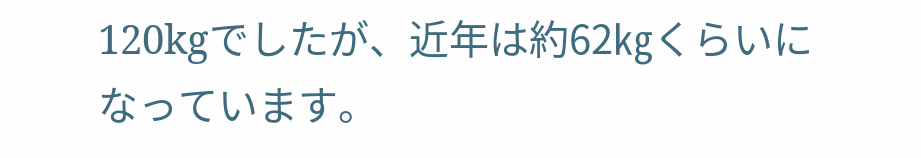120kgでしたが、近年は約62㎏くらいになっています。